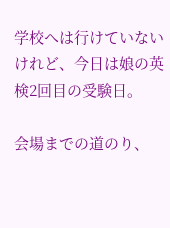学校へは行けていないけれど、今日は娘の英検2回目の受験日。

会場までの道のり、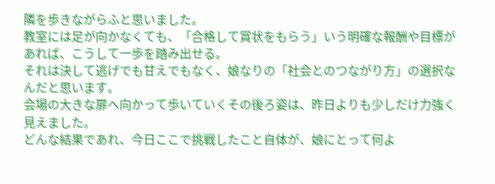隣を歩きながらふと思いました。
教室には足が向かなくても、「合格して賞状をもらう」いう明確な報酬や目標があれば、こうして一歩を踏み出せる。
それは決して逃げでも甘えでもなく、娘なりの「社会とのつながり方」の選択なんだと思います。
会場の大きな扉へ向かって歩いていくその後ろ姿は、昨日よりも少しだけ力強く見えました。
どんな結果であれ、今日ここで挑戦したこと自体が、娘にとって何よ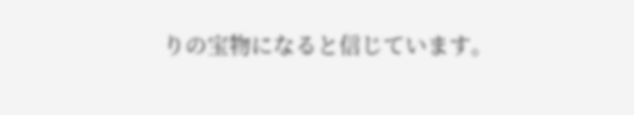りの宝物になると信じています。